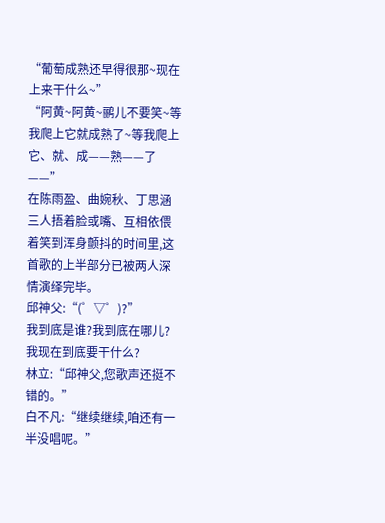“葡萄成熟还早得很那~现在上来干什么~”
“阿黄~阿黄~鹂儿不要笑~等我爬上它就成熟了~等我爬上它、就、成——熟——了——”
在陈雨盈、曲婉秋、丁思涵三人捂着脸或嘴、互相依偎着笑到浑身颤抖的时间里,这首歌的上半部分已被两人深情演绎完毕。
邱神父:“(゜▽゜)?”
我到底是谁?我到底在哪儿?我现在到底要干什么?
林立:“邱神父,您歌声还挺不错的。”
白不凡:“继续继续,咱还有一半没唱呢。”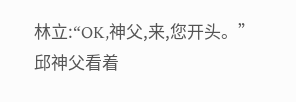林立:“OK,神父,来,您开头。”
邱神父看着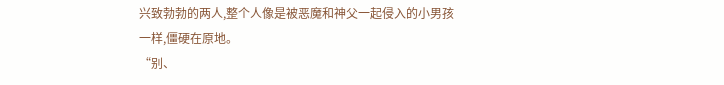兴致勃勃的两人,整个人像是被恶魔和神父一起侵入的小男孩一样,僵硬在原地。
“别、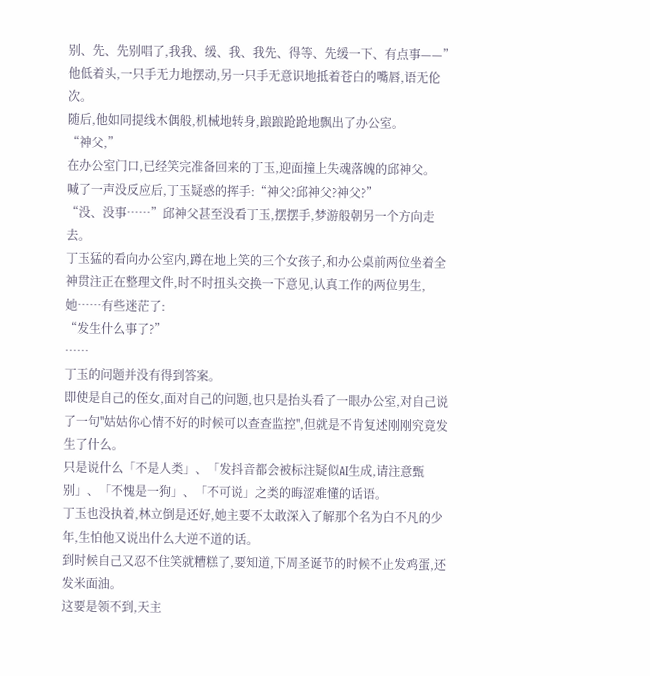别、先、先别唱了,我我、缓、我、我先、得等、先缓一下、有点事——”
他低着头,一只手无力地摆动,另一只手无意识地抵着苍白的嘴唇,语无伦次。
随后,他如同提线木偶般,机械地转身,踉踉跄跄地飘出了办公室。
“神父,”
在办公室门口,已经笑完准备回来的丁玉,迎面撞上失魂落魄的邱神父。
喊了一声没反应后,丁玉疑惑的挥手:“神父?邱神父?神父?”
“没、没事……”邱神父甚至没看丁玉,摆摆手,梦游般朝另一个方向走去。
丁玉猛的看向办公室内,蹲在地上笑的三个女孩子,和办公桌前两位坐着全神贯注正在整理文件,时不时扭头交换一下意见,认真工作的两位男生,她……有些迷茫了:
“发生什么事了?”
……
丁玉的问题并没有得到答案。
即使是自己的侄女,面对自己的问题,也只是抬头看了一眼办公室,对自己说了一句''姑姑你心情不好的时候可以查查监控'',但就是不肯复述刚刚究竟发生了什么。
只是说什么「不是人类」、「发抖音都会被标注疑似AI生成,请注意甄别」、「不愧是一狗」、「不可说」之类的晦涩难懂的话语。
丁玉也没执着,林立倒是还好,她主要不太敢深入了解那个名为白不凡的少年,生怕他又说出什么大逆不道的话。
到时候自己又忍不住笑就糟糕了,要知道,下周圣诞节的时候不止发鸡蛋,还发米面油。
这要是领不到,天主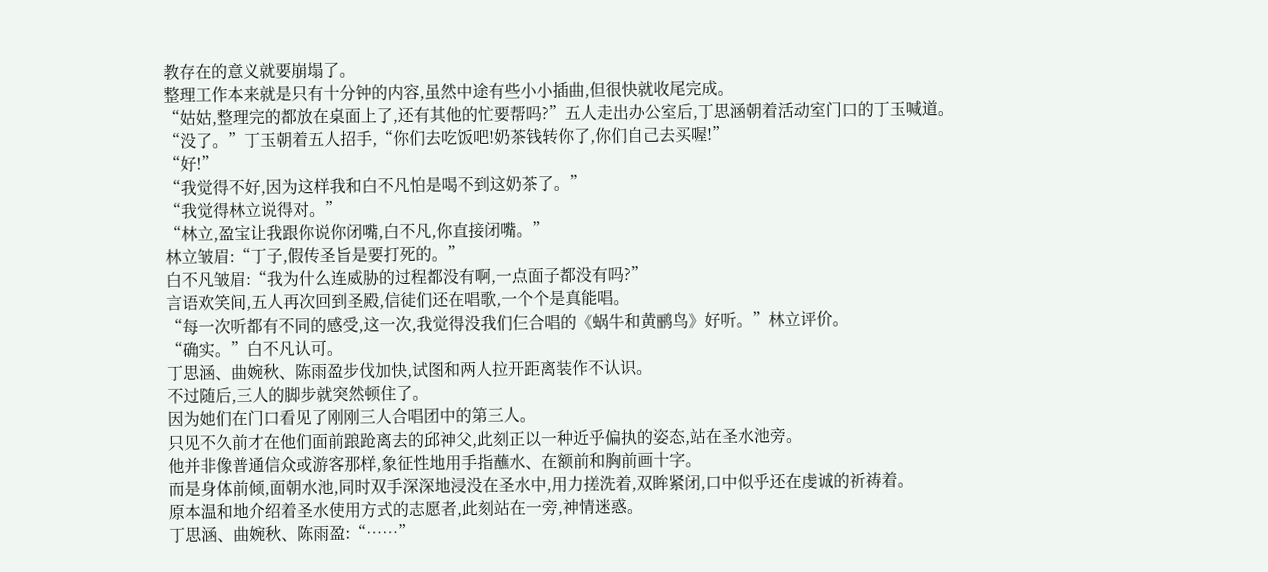教存在的意义就要崩塌了。
整理工作本来就是只有十分钟的内容,虽然中途有些小小插曲,但很快就收尾完成。
“姑姑,整理完的都放在桌面上了,还有其他的忙要帮吗?”五人走出办公室后,丁思涵朝着活动室门口的丁玉喊道。
“没了。”丁玉朝着五人招手,“你们去吃饭吧!奶茶钱转你了,你们自己去买喔!”
“好!”
“我觉得不好,因为这样我和白不凡怕是喝不到这奶茶了。”
“我觉得林立说得对。”
“林立,盈宝让我跟你说你闭嘴,白不凡,你直接闭嘴。”
林立皱眉:“丁子,假传圣旨是要打死的。”
白不凡皱眉:“我为什么连威胁的过程都没有啊,一点面子都没有吗?”
言语欢笑间,五人再次回到圣殿,信徒们还在唱歌,一个个是真能唱。
“每一次听都有不同的感受,这一次,我觉得没我们仨合唱的《蜗牛和黄鹂鸟》好听。”林立评价。
“确实。”白不凡认可。
丁思涵、曲婉秋、陈雨盈步伐加快,试图和两人拉开距离装作不认识。
不过随后,三人的脚步就突然顿住了。
因为她们在门口看见了刚刚三人合唱团中的第三人。
只见不久前才在他们面前踉跄离去的邱神父,此刻正以一种近乎偏执的姿态,站在圣水池旁。
他并非像普通信众或游客那样,象征性地用手指蘸水、在额前和胸前画十字。
而是身体前倾,面朝水池,同时双手深深地浸没在圣水中,用力搓洗着,双眸紧闭,口中似乎还在虔诚的祈祷着。
原本温和地介绍着圣水使用方式的志愿者,此刻站在一旁,神情迷惑。
丁思涵、曲婉秋、陈雨盈:“……”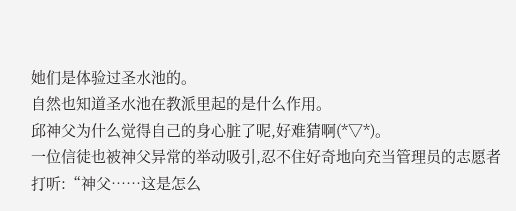她们是体验过圣水池的。
自然也知道圣水池在教派里起的是什么作用。
邱神父为什么觉得自己的身心脏了呢,好难猜啊(*▽*)。
一位信徒也被神父异常的举动吸引,忍不住好奇地向充当管理员的志愿者打听:“神父……这是怎么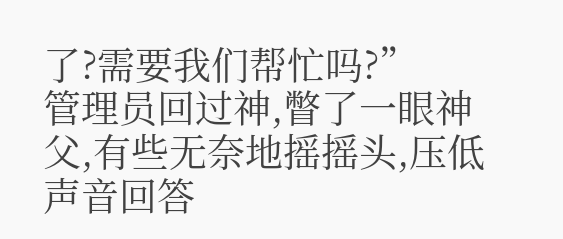了?需要我们帮忙吗?”
管理员回过神,瞥了一眼神父,有些无奈地摇摇头,压低声音回答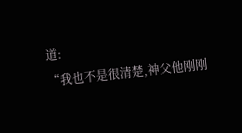道:
“我也不是很清楚,神父他刚刚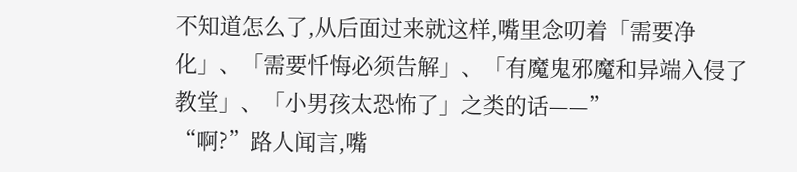不知道怎么了,从后面过来就这样,嘴里念叨着「需要净化」、「需要忏悔必须告解」、「有魔鬼邪魔和异端入侵了教堂」、「小男孩太恐怖了」之类的话——”
“啊?”路人闻言,嘴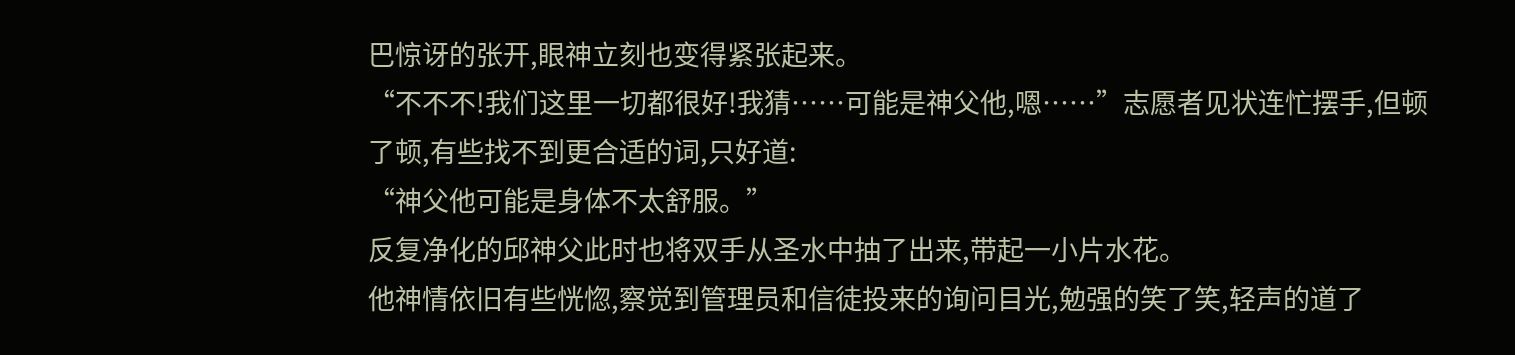巴惊讶的张开,眼神立刻也变得紧张起来。
“不不不!我们这里一切都很好!我猜……可能是神父他,嗯……”志愿者见状连忙摆手,但顿了顿,有些找不到更合适的词,只好道:
“神父他可能是身体不太舒服。”
反复净化的邱神父此时也将双手从圣水中抽了出来,带起一小片水花。
他神情依旧有些恍惚,察觉到管理员和信徒投来的询问目光,勉强的笑了笑,轻声的道了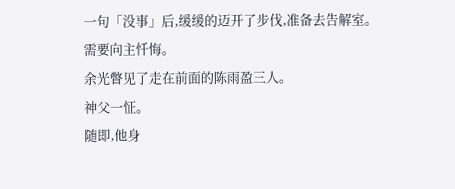一句「没事」后,缓缓的迈开了步伐,准备去告解室。
需要向主忏悔。
余光瞥见了走在前面的陈雨盈三人。
神父一怔。
随即,他身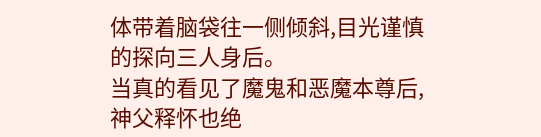体带着脑袋往一侧倾斜,目光谨慎的探向三人身后。
当真的看见了魔鬼和恶魔本尊后,神父释怀也绝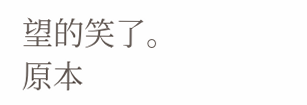望的笑了。
原本